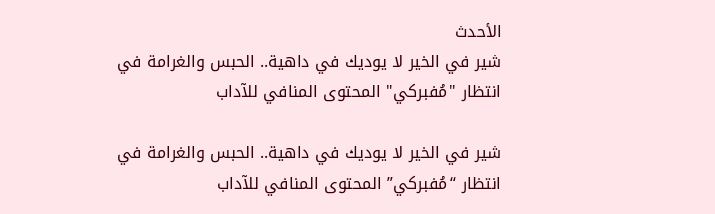الأحدث
شير في الخير لا يوديك في داهية.. الحبس والغرامة في انتظار "مُفبركي" المحتوى المنافي للآداب

شير في الخير لا يوديك في داهية.. الحبس والغرامة في انتظار “مُفبركي” المحتوى المنافي للآداب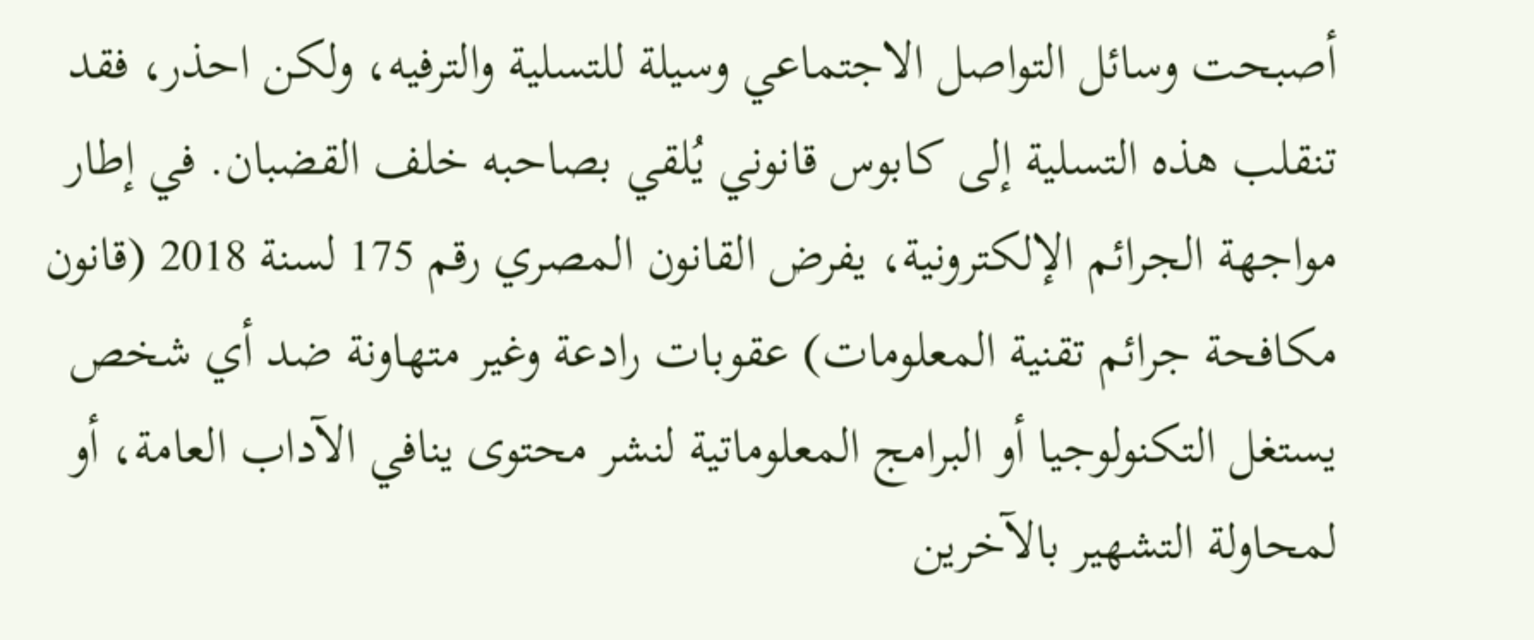أصبحت وسائل التواصل الاجتماعي وسيلة للتسلية والترفيه، ولكن احذر، فقد تنقلب هذه التسلية إلى كابوس قانوني يُلقي بصاحبه خلف القضبان. في إطار مواجهة الجرائم الإلكترونية، يفرض القانون المصري رقم 175 لسنة 2018 (قانون مكافحة جرائم تقنية المعلومات) عقوبات رادعة وغير متهاونة ضد أي شخص يستغل التكنولوجيا أو البرامج المعلوماتية لنشر محتوى ينافي الآداب العامة، أو لمحاولة التشهير بالآخرين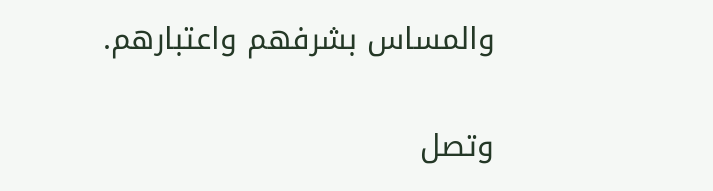والمساس بشرفهم واعتبارهم.

وتصل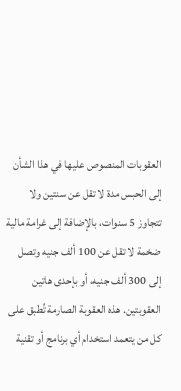العقوبات المنصوص عليها في هذا الشأن إلى الحبس مدة لا تقل عن سنتين ولا تتجاوز 5 سنوات، بالإضافة إلى غرامة مالية ضخمة لا تقل عن 100 ألف جنيه وتصل إلى 300 ألف جنيه، أو بإحدى هاتين العقوبتين. هذه العقوبة الصارمة تُطبق على كل من يتعمد استخدام أي برنامج أو تقنية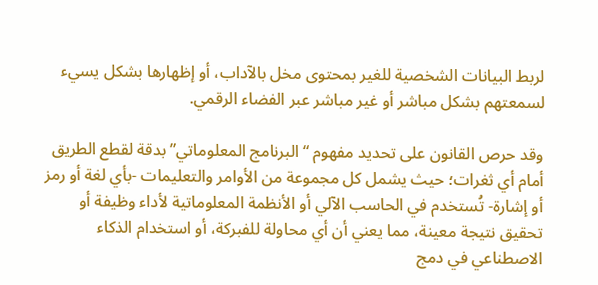لربط البيانات الشخصية للغير بمحتوى مخل بالآداب، أو إظهارها بشكل يسيء لسمعتهم بشكل مباشر أو غير مباشر عبر الفضاء الرقمي.

وقد حرص القانون على تحديد مفهوم “البرنامج المعلوماتي” بدقة لقطع الطريق أمام أي ثغرات؛ حيث يشمل كل مجموعة من الأوامر والتعليمات -بأي لغة أو رمز أو إشارة- تُستخدم في الحاسب الآلي أو الأنظمة المعلوماتية لأداء وظيفة أو تحقيق نتيجة معينة، مما يعني أن أي محاولة للفبركة، أو استخدام الذكاء الاصطناعي في دمج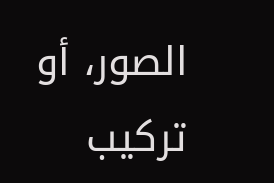الصور، أو تركيب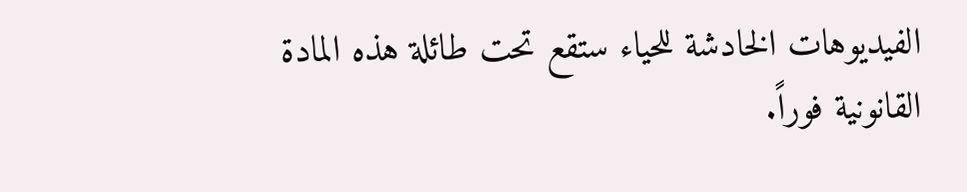الفيديوهات الخادشة للحياء ستقع تحت طائلة هذه المادة القانونية فوراً.